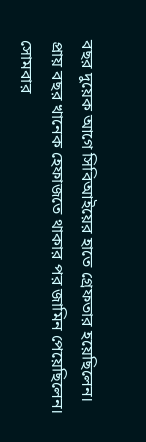বছর দুয়েক আগে সিবিআইয়ের হাতে গ্রেফতার হয়েছিলেন। প্রায় বছর খানেক হেফাজতে থাকার পর জামিন পেয়েছিলেন। সোমবার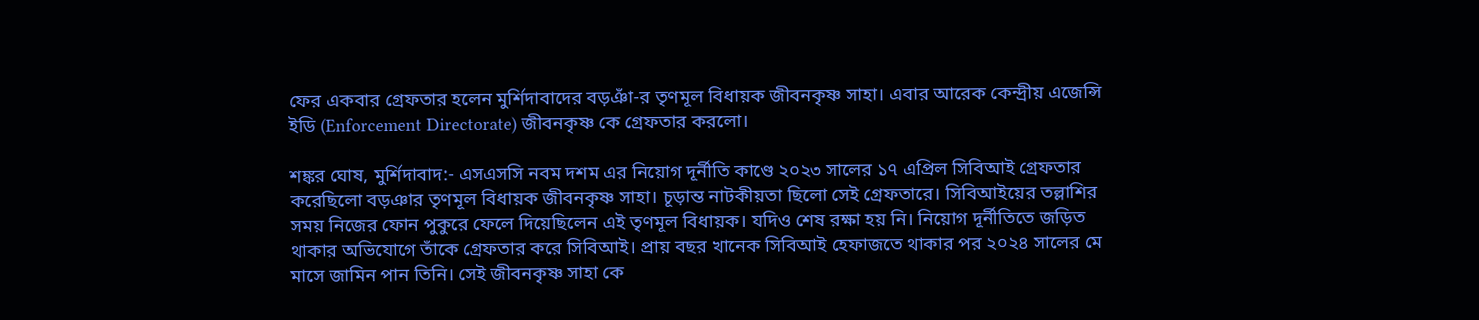ফের একবার গ্রেফতার হলেন মুর্শিদাবাদের বড়ঞাঁ-র তৃণমূল বিধায়ক জীবনকৃষ্ণ সাহা। এবার আরেক কেন্দ্রীয় এজেন্সি ইডি (Enforcement Directorate) জীবনকৃষ্ণ কে গ্রেফতার করলো।

শঙ্কর ঘোষ, মুর্শিদাবাদ:- এসএসসি নবম দশম এর নিয়োগ দূর্নীতি কাণ্ডে ২০২৩ সালের ১৭ এপ্রিল সিবিআই গ্রেফতার করেছিলো বড়ঞার তৃণমূল বিধায়ক জীবনকৃষ্ণ সাহা। চূড়ান্ত নাটকীয়তা ছিলো সেই গ্রেফতারে। সিবিআইয়ের তল্লাশির সময় নিজের ফোন পুকুরে ফেলে দিয়েছিলেন এই তৃণমূল বিধায়ক। যদিও শেষ রক্ষা হয় নি। নিয়োগ দূর্নীতিতে জড়িত থাকার অভিযোগে তাঁকে গ্রেফতার করে সিবিআই। প্রায় বছর খানেক সিবিআই হেফাজতে থাকার পর ২০২৪ সালের মে মাসে জামিন পান তিনি। সেই জীবনকৃষ্ণ সাহা কে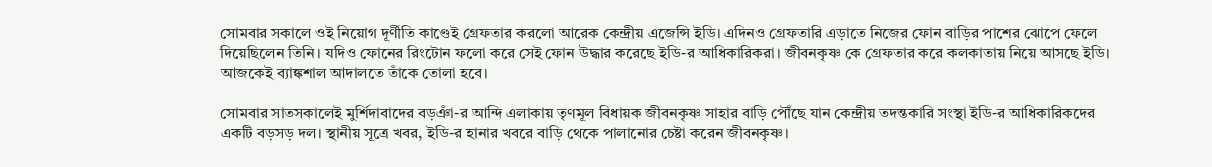সোমবার সকালে ওই নিয়োগ দূর্ণীতি কাণ্ডেই গ্রেফতার করলো আরেক কেন্দ্রীয় এজেন্সি ইডি। এদিনও গ্রেফতারি এড়াতে নিজের ফোন বাড়ির পাশের ঝোপে ফেলে দিয়েছিলেন তিনি। যদিও ফোনের রিংটোন ফলো করে সেই ফোন উদ্ধার করেছে ইডি-র আধিকারিকরা। জীবনকৃষ্ণ কে গ্রেফতার করে কলকাতায় নিয়ে আসছে ইডি। আজকেই ব্যাঙ্কশাল আদালতে তাঁকে তোলা হবে।

সোমবার সাতসকালেই মুর্শিদাবাদের বড়ঞাঁ-র আন্দি এলাকায় তৃণমূল বিধায়ক জীবনকৃষ্ণ সাহার বাড়ি পৌঁছে যান কেন্দ্রীয় তদন্তকারি সংস্থা ইডি-র আধিকারিকদের একটি বড়সড় দল। স্থানীয় সূত্রে খবর, ইডি-র হানার খবরে বাড়ি থেকে পালানোর চেষ্টা করেন জীবনকৃষ্ণ।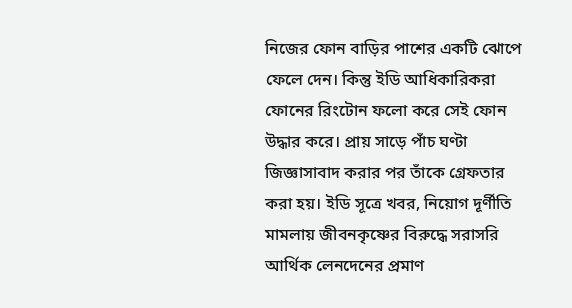নিজের ফোন বাড়ির পাশের একটি ঝোপে ফেলে দেন। কিন্তু ইডি আধিকারিকরা ফোনের রিংটোন ফলো করে সেই ফোন উদ্ধার করে। প্রায় সাড়ে পাঁচ ঘণ্টা জিজ্ঞাসাবাদ করার পর তাঁকে গ্রেফতার করা হয়। ইডি সূত্রে খবর, নিয়োগ দূর্ণীতি মামলায় জীবনকৃষ্ণের বিরুদ্ধে সরাসরি আর্থিক লেনদেনের প্রমাণ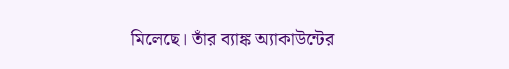মিলেছে। তাঁর ব্যাঙ্ক অ্যাকাউন্টের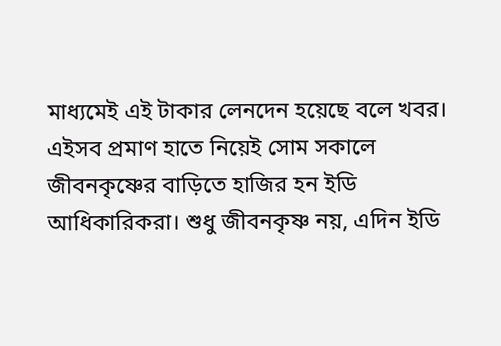মাধ্যমেই এই টাকার লেনদেন হয়েছে বলে খবর। এইসব প্রমাণ হাতে নিয়েই সোম সকালে জীবনকৃষ্ণের বাড়িতে হাজির হন ইডি আধিকারিকরা। শুধু জীবনকৃষ্ণ নয়, এদিন ইডি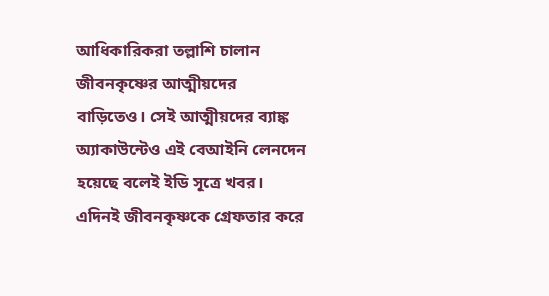আধিকারিকরা তল্লাশি চালান জীবনকৃষ্ণের আত্মীয়দের বাড়িতেও। সেই আত্মীয়দের ব্যাঙ্ক অ্যাকাউন্টেও এই বেআইনি লেনদেন হয়েছে বলেই ইডি সূত্রে খবর। এদিনই জীবনকৃষ্ণকে গ্রেফতার করে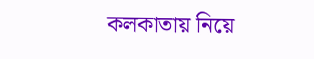কলকাতায় নিয়ে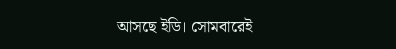আসছে ইডি। সোমবারেই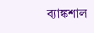ব্যাঙ্কশাল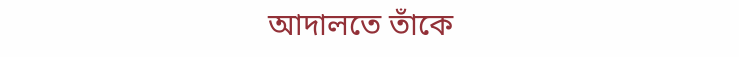আদালতে তাঁকে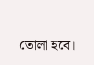তোলা হবে।